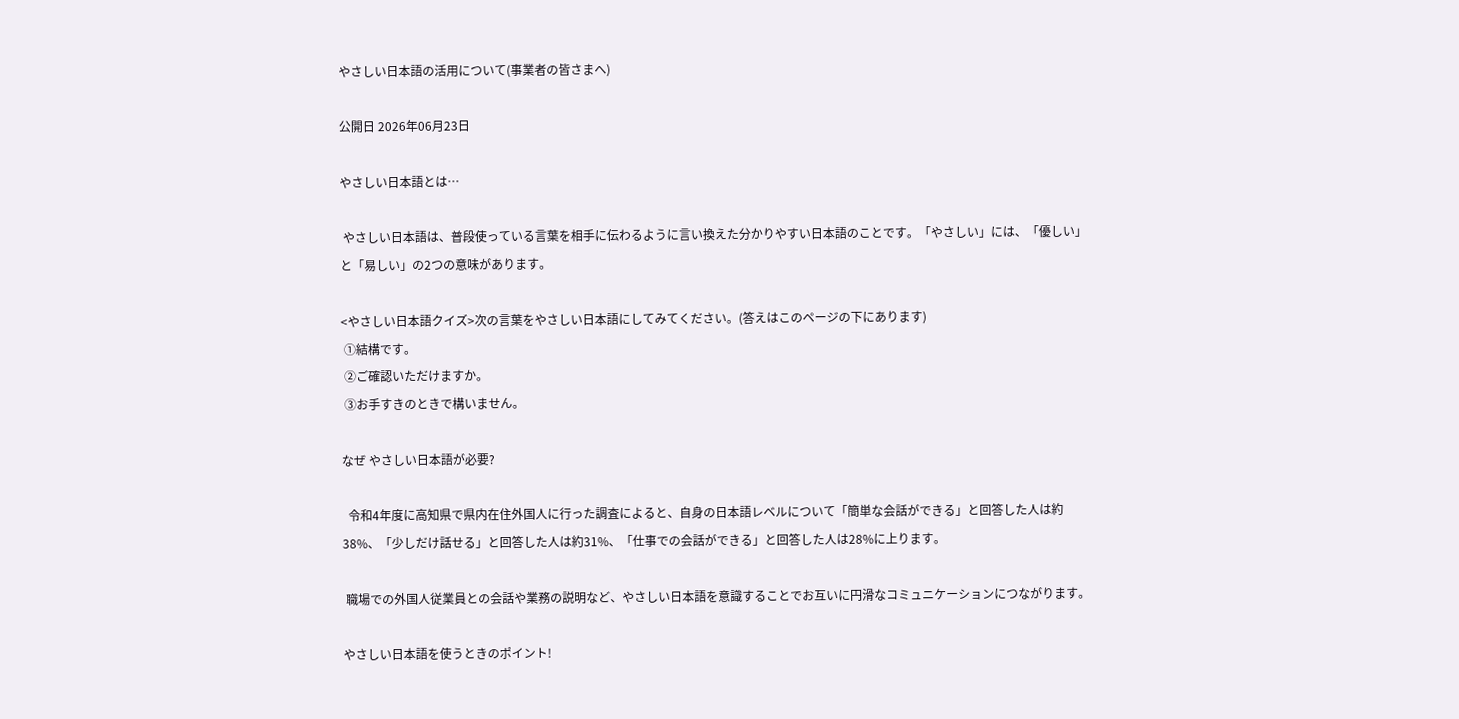やさしい日本語の活用について(事業者の皆さまへ)

公開日 2026年06月23日

やさしい日本語とは…

 やさしい日本語は、普段使っている言葉を相手に伝わるように言い換えた分かりやすい日本語のことです。「やさしい」には、「優しい」と「易しい」の2つの意味があります。

<やさしい日本語クイズ>次の言葉をやさしい日本語にしてみてください。(答えはこのページの下にあります)
 ①結構です。
 ②ご確認いただけますか。
 ③お手すきのときで構いません。

なぜ やさしい日本語が必要?

  令和4年度に高知県で県内在住外国人に行った調査によると、自身の日本語レベルについて「簡単な会話ができる」と回答した人は約38%、「少しだけ話せる」と回答した人は約31%、「仕事での会話ができる」と回答した人は28%に上ります。

 職場での外国人従業員との会話や業務の説明など、やさしい日本語を意識することでお互いに円滑なコミュニケーションにつながります。

やさしい日本語を使うときのポイント!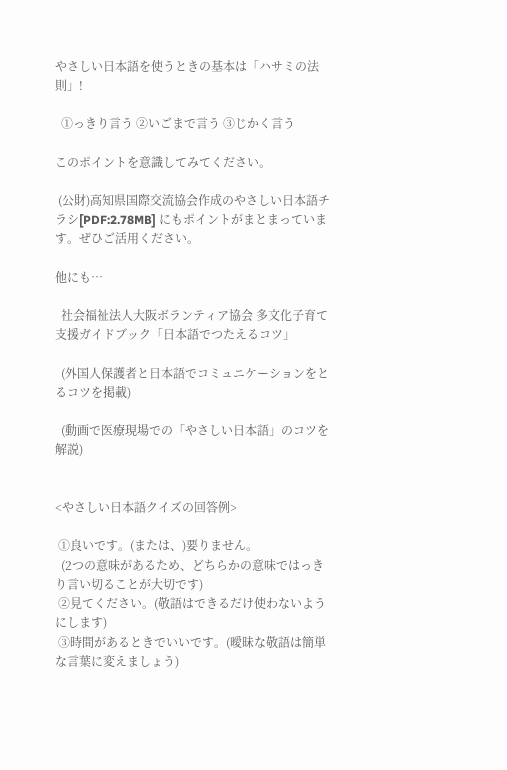やさしい日本語を使うときの基本は「ハサミの法則」!

  ①っきり言う ②いごまで言う ③じかく言う

このポイントを意識してみてください。

 (公財)高知県国際交流協会作成のやさしい日本語チラシ[PDF:2.78MB] にもポイントがまとまっています。ぜひご活用ください。

他にも…

  社会福祉法人大阪ボランティア協会 多文化子育て支援ガイドブック「日本語でつたえるコツ」

  (外国人保護者と日本語でコミュニケーションをとるコツを掲載)

  (動画で医療現場での「やさしい日本語」のコツを解説)


<やさしい日本語クイズの回答例>

 ①良いです。(または、)要りません。
  (2つの意味があるため、どちらかの意味ではっきり言い切ることが大切です)
 ②見てください。(敬語はできるだけ使わないようにします)
 ③時間があるときでいいです。(曖昧な敬語は簡単な言葉に変えましょう)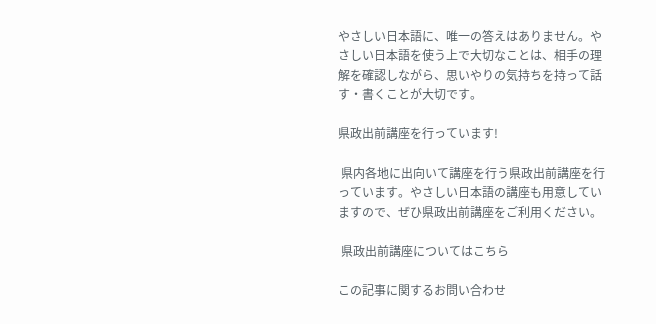やさしい日本語に、唯一の答えはありません。やさしい日本語を使う上で大切なことは、相手の理解を確認しながら、思いやりの気持ちを持って話す・書くことが大切です。

県政出前講座を行っています!

 県内各地に出向いて講座を行う県政出前講座を行っています。やさしい日本語の講座も用意していますので、ぜひ県政出前講座をご利用ください。

 県政出前講座についてはこちら

この記事に関するお問い合わせ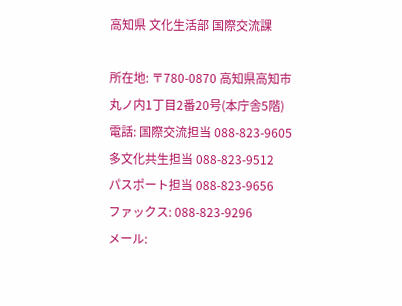高知県 文化生活部 国際交流課

所在地: 〒780-0870 高知県高知市丸ノ内1丁目2番20号(本庁舎5階)
電話: 国際交流担当 088-823-9605
多文化共生担当 088-823-9512
パスポート担当 088-823-9656
ファックス: 088-823-9296
メール: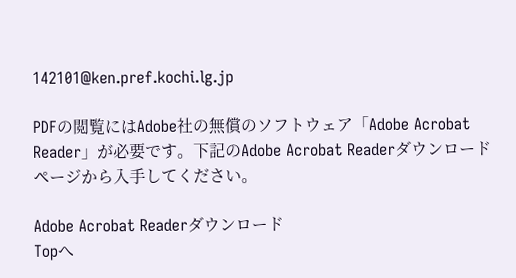142101@ken.pref.kochi.lg.jp

PDFの閲覧にはAdobe社の無償のソフトウェア「Adobe Acrobat Reader」が必要です。下記のAdobe Acrobat Readerダウンロードページから入手してください。

Adobe Acrobat Readerダウンロード
Topへ